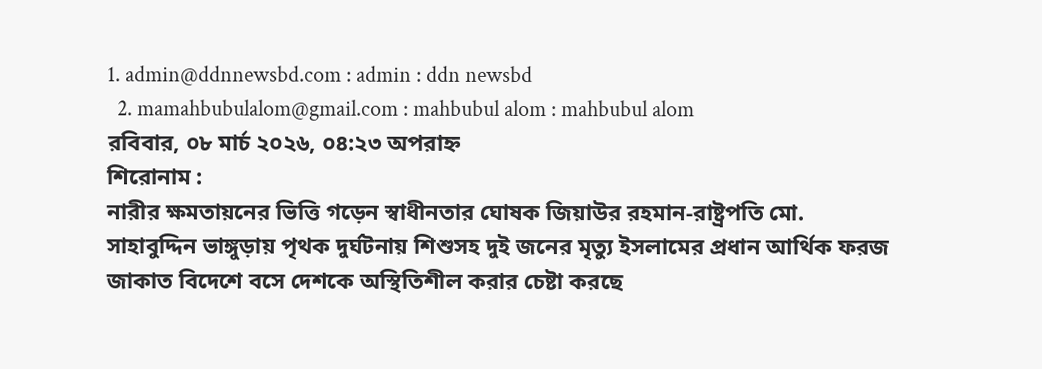1. admin@ddnnewsbd.com : admin : ddn newsbd
  2. mamahbubulalom@gmail.com : mahbubul alom : mahbubul alom
রবিবার, ০৮ মার্চ ২০২৬, ০৪:২৩ অপরাহ্ন
শিরোনাম :
নারীর ক্ষমতায়নের ভিত্তি গড়েন স্বাধীনতার ঘোষক জিয়াউর রহমান-রাষ্ট্রপতি মো. সাহাবুদ্দিন ভাঙ্গুড়ায় পৃথক দুর্ঘটনায় শিশুসহ দুই জনের মৃত্যু ইসলামের প্রধান আর্থিক ফরজ জাকাত বিদেশে বসে দেশকে অস্থিতিশীল করার চেষ্টা করছে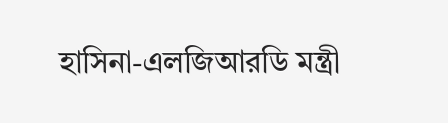হাসিনা-এলজিআরডি মন্ত্রী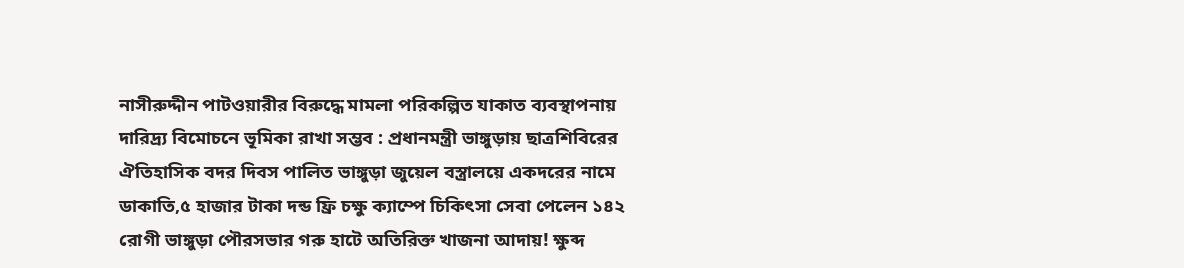নাসীরুদ্দীন পাটওয়ারীর বিরুদ্ধে মামলা পরিকল্পিত যাকাত ব্যবস্থাপনায় দারিদ্র্য বিমোচনে ভূমিকা রাখা সম্ভব : প্রধানমন্ত্রী ভাঙ্গুড়ায় ছাত্রশিবিরের ঐতিহাসিক বদর দিবস পালিত ভাঙ্গুড়া জুয়েল বস্ত্রালয়ে একদরের নামে ডাকাতি,৫ হাজার টাকা দন্ড ফ্রি চক্ষু ক্যাম্পে চিকিৎসা সেবা পেলেন ১৪২ রোগী ভাঙ্গুড়া পৌরসভার গরু হাটে অতিরিক্ত খাজনা আদায়! ক্ষুব্দ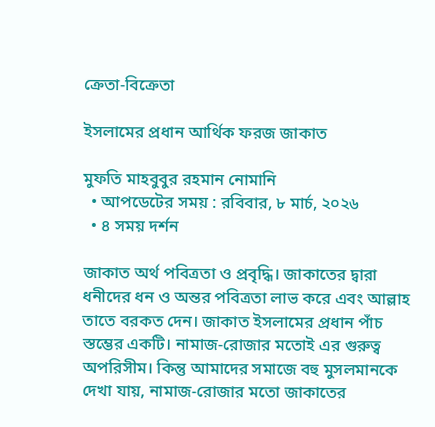ক্রেতা-বিক্রেতা

ইসলামের প্রধান আর্থিক ফরজ জাকাত

মুফতি মাহবুবুর রহমান নোমানি
  • আপডেটের সময় : রবিবার, ৮ মার্চ, ২০২৬
  • ৪ সময় দর্শন

জাকাত অর্থ পবিত্রতা ও প্রবৃদ্ধি। জাকাতের দ্বারা ধনীদের ধন ও অন্তর পবিত্রতা লাভ করে এবং আল্লাহ তাতে বরকত দেন। জাকাত ইসলামের প্রধান পাঁচ স্তম্ভের একটি। নামাজ-রোজার মতোই এর গুরুত্ব অপরিসীম। কিন্তু আমাদের সমাজে বহু মুসলমানকে দেখা যায়, নামাজ-রোজার মতো জাকাতের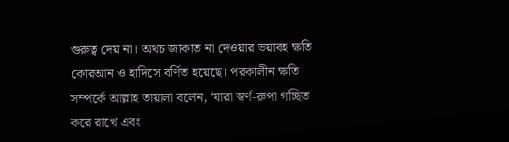গুরুত্ব দেয় না। অথচ জাকাত না দেওয়ার ভয়াবহ ক্ষতি কোরআন ও হাদিসে বর্ণিত হয়েছে। পরকালীন ক্ষতি সম্পর্কে আল্লাহ তায়ালা বলেন, ‘যারা স্বর্ণ-রুপা গচ্ছিত করে রাখে এবং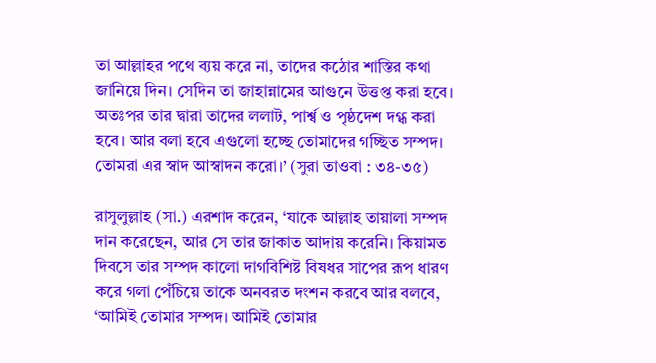তা আল্লাহর পথে ব্যয় করে না, তাদের কঠোর শাস্তির কথা জানিয়ে দিন। সেদিন তা জাহান্নামের আগুনে উত্তপ্ত করা হবে। অতঃপর তার দ্বারা তাদের ললাট, পার্শ্ব ও পৃষ্ঠদেশ দগ্ধ করা হবে। আর বলা হবে এগুলো হচ্ছে তোমাদের গচ্ছিত সম্পদ। তোমরা এর স্বাদ আস্বাদন করো।’ (সুরা তাওবা : ৩৪-৩৫)

রাসুলুল্লাহ (সা.) এরশাদ করেন, ‘যাকে আল্লাহ তায়ালা সম্পদ দান করেছেন, আর সে তার জাকাত আদায় করেনি। কিয়ামত দিবসে তার সম্পদ কালো দাগবিশিষ্ট বিষধর সাপের রূপ ধারণ করে গলা পেঁচিয়ে তাকে অনবরত দংশন করবে আর বলবে, ‘আমিই তোমার সম্পদ। আমিই তোমার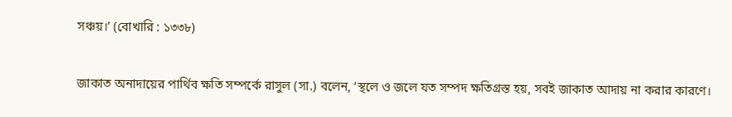সঞ্চয়।’ (বোখারি : ১৩৩৮)

জাকাত অনাদায়ের পার্থিব ক্ষতি সম্পর্কে রাসুল (সা.) বলেন, ‘স্থলে ও জলে যত সম্পদ ক্ষতিগ্রস্ত হয়, সবই জাকাত আদায় না করার কারণে।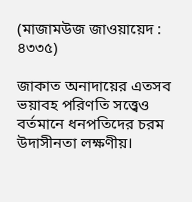(মাজামউজ জাওয়ায়েদ : ৪৩৩৫)

জাকাত অনাদায়ের এতসব ভয়াবহ পরিণতি সত্ত্বেও বর্তমানে ধনপতিদের চরম উদাসীনতা লক্ষণীয়।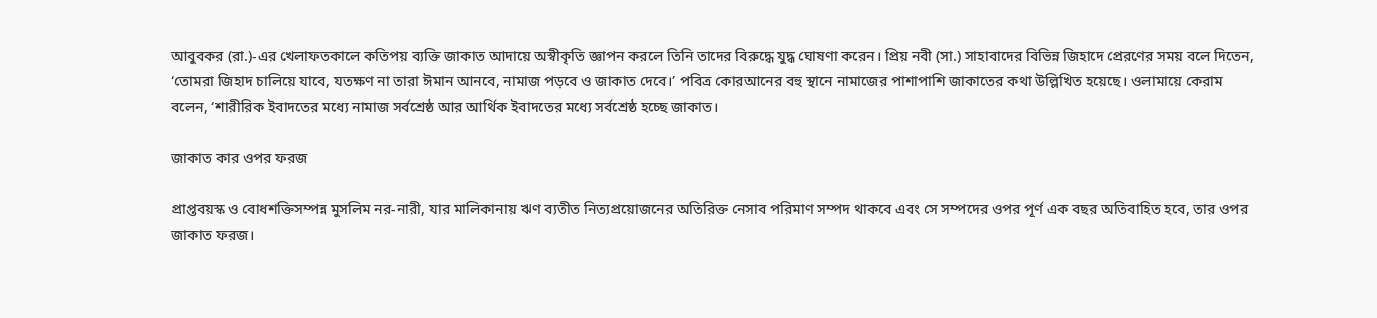আবুবকর (রা.)-এর খেলাফতকালে কতিপয় ব্যক্তি জাকাত আদায়ে অস্বীকৃতি জ্ঞাপন করলে তিনি তাদের বিরুদ্ধে যুদ্ধ ঘোষণা করেন। প্রিয় নবী (সা.) সাহাবাদের বিভিন্ন জিহাদে প্রেরণের সময় বলে দিতেন, ‘তোমরা জিহাদ চালিয়ে যাবে, যতক্ষণ না তারা ঈমান আনবে, নামাজ পড়বে ও জাকাত দেবে।’ পবিত্র কোরআনের বহু স্থানে নামাজের পাশাপাশি জাকাতের কথা উল্লিখিত হয়েছে। ওলামায়ে কেরাম বলেন, ‘শারীরিক ইবাদতের মধ্যে নামাজ সর্বশ্রেষ্ঠ আর আর্থিক ইবাদতের মধ্যে সর্বশ্রেষ্ঠ হচ্ছে জাকাত।

জাকাত কার ওপর ফরজ

প্রাপ্তবয়স্ক ও বোধশক্তিসম্পন্ন মুসলিম নর-নারী, যার মালিকানায় ঋণ ব্যতীত নিত্যপ্রয়োজনের অতিরিক্ত নেসাব পরিমাণ সম্পদ থাকবে এবং সে সম্পদের ওপর পূর্ণ এক বছর অতিবাহিত হবে, তার ওপর জাকাত ফরজ।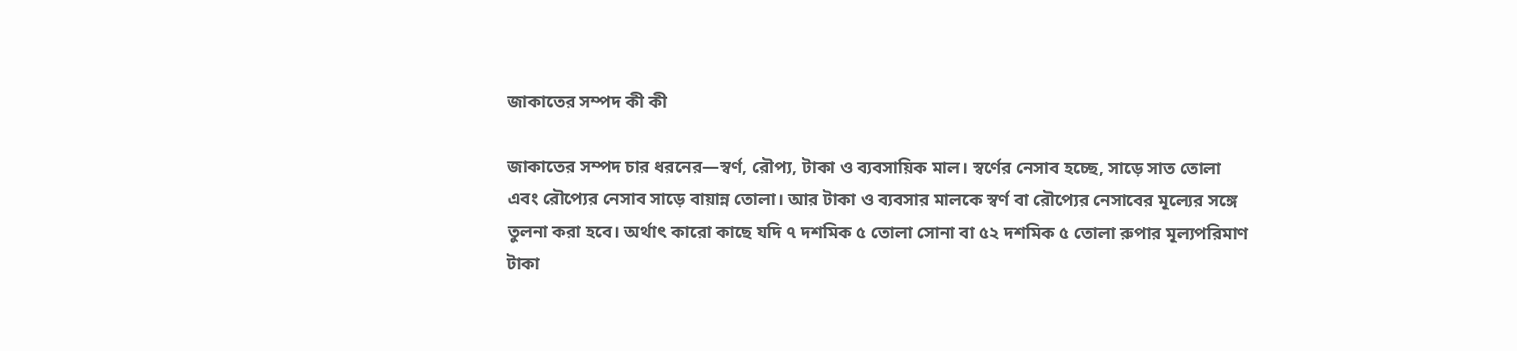জাকাতের সম্পদ কী কী

জাকাতের সম্পদ চার ধরনের—স্বর্ণ, রৌপ্য, টাকা ও ব্যবসায়িক মাল। স্বর্ণের নেসাব হচ্ছে, সাড়ে সাত তোলা এবং রৌপ্যের নেসাব সাড়ে বায়ান্ন তোলা। আর টাকা ও ব্যবসার মালকে স্বর্ণ বা রৌপ্যের নেসাবের মূল্যের সঙ্গে তুলনা করা হবে। অর্থাৎ কারো কাছে যদি ৭ দশমিক ৫ তোলা সোনা বা ৫২ দশমিক ৫ তোলা রুপার মূল্যপরিমাণ টাকা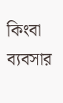কিংবা ব্যবসার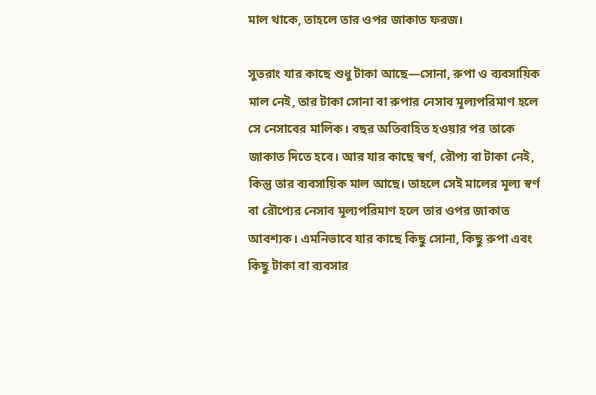মাল থাকে, তাহলে তার ওপর জাকাত ফরজ।

সুতরাং যার কাছে শুধু টাকা আছে—সোনা, রুপা ও ব্যবসায়িক মাল নেই, তার টাকা সোনা বা রুপার নেসাব মূল্যপরিমাণ হলে সে নেসাবের মালিক। বছর অতিবাহিত হওয়ার পর তাকে জাকাত দিতে হবে। আর যার কাছে স্বর্ণ, রৌপ্য বা টাকা নেই, কিন্তু তার ব্যবসায়িক মাল আছে। তাহলে সেই মালের মূল্য স্বর্ণ বা রৌপ্যের নেসাব মূল্যপরিমাণ হলে তার ওপর জাকাত আবশ্যক। এমনিভাবে যার কাছে কিছু সোনা, কিছু রুপা এবং কিছু টাকা বা ব্যবসার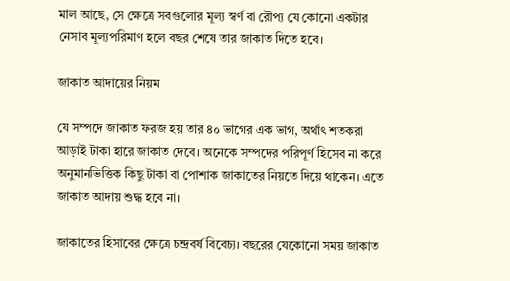মাল আছে, সে ক্ষেত্রে সবগুলোর মূল্য স্বর্ণ বা রৌপ্য যে কোনো একটার নেসাব মূল্যপরিমাণ হলে বছর শেষে তার জাকাত দিতে হবে।

জাকাত আদায়ের নিয়ম

যে সম্পদে জাকাত ফরজ হয় তার ৪০ ভাগের এক ভাগ, অর্থাৎ শতকরা আড়াই টাকা হারে জাকাত দেবে। অনেকে সম্পদের পরিপূর্ণ হিসেব না করে অনুমানভিত্তিক কিছু টাকা বা পোশাক জাকাতের নিয়তে দিয়ে থাকেন। এতে জাকাত আদায় শুদ্ধ হবে না।

জাকাতের হিসাবের ক্ষেত্রে চন্দ্রবর্ষ বিবেচ্য। বছরের যেকোনো সময় জাকাত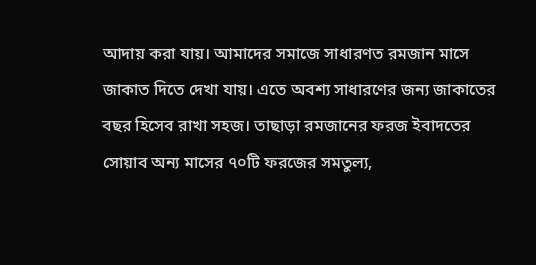আদায় করা যায়। আমাদের সমাজে সাধারণত রমজান মাসে জাকাত দিতে দেখা যায়। এতে অবশ্য সাধারণের জন্য জাকাতের বছর হিসেব রাখা সহজ। তাছাড়া রমজানের ফরজ ইবাদতের সোয়াব অন্য মাসের ৭০টি ফরজের সমতুল্য,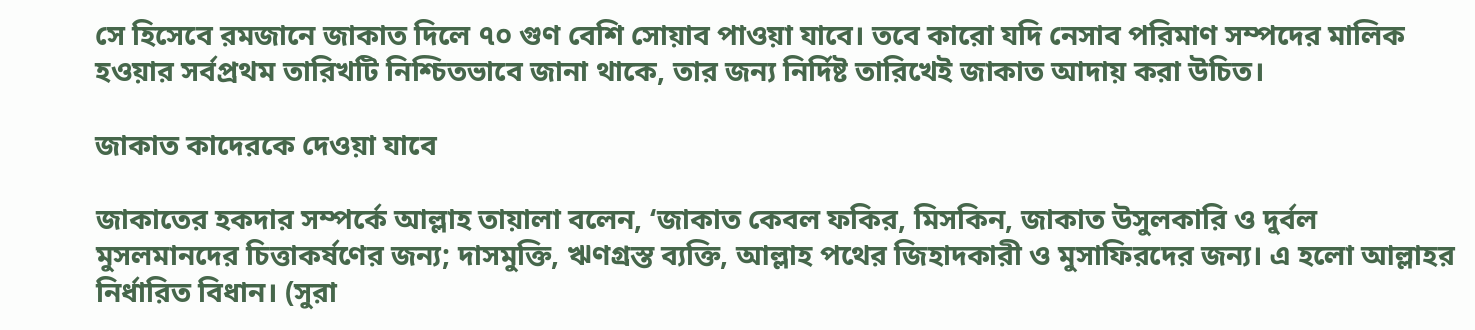সে হিসেবে রমজানে জাকাত দিলে ৭০ গুণ বেশি সোয়াব পাওয়া যাবে। তবে কারো যদি নেসাব পরিমাণ সম্পদের মালিক হওয়ার সর্বপ্রথম তারিখটি নিশ্চিতভাবে জানা থাকে, তার জন্য নির্দিষ্ট তারিখেই জাকাত আদায় করা উচিত।

জাকাত কাদেরকে দেওয়া যাবে

জাকাতের হকদার সম্পর্কে আল্লাহ তায়ালা বলেন, ‘জাকাত কেবল ফকির, মিসকিন, জাকাত উসুলকারি ও দুর্বল মুসলমানদের চিত্তাকর্ষণের জন্য; দাসমুক্তি, ঋণগ্রস্ত ব্যক্তি, আল্লাহ পথের জিহাদকারী ও মুসাফিরদের জন্য। এ হলো আল্লাহর নির্ধারিত বিধান। (সুরা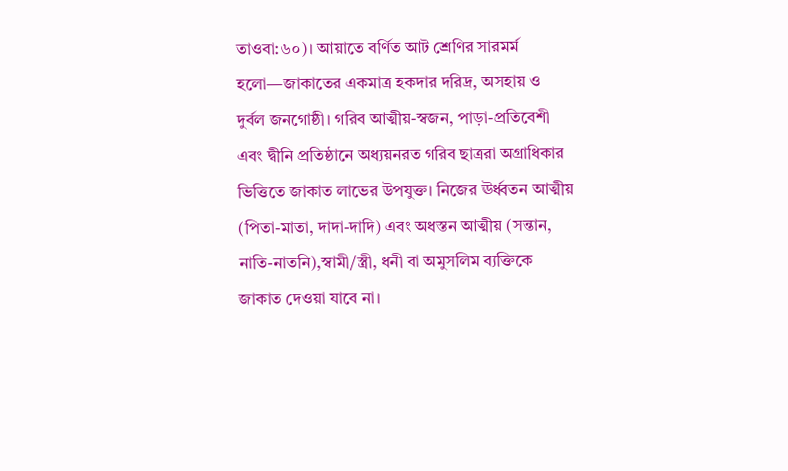তাওবা:৬০)। আয়াতে বর্ণিত আট শ্রেণির সারমর্ম হলো—জাকাতের একমাত্র হকদার দরিদ্র, অসহায় ও দুর্বল জনগোষ্ঠী। গরিব আত্মীয়-স্বজন, পাড়া-প্রতিবেশী এবং দ্বীনি প্রতিষ্ঠানে অধ্যয়নরত গরিব ছাত্ররা অগ্রাধিকার ভিত্তিতে জাকাত লাভের উপযুক্ত। নিজের ঊর্ধ্বতন আত্মীয় (পিতা-মাতা, দাদা-দাদি) এবং অধস্তন আত্মীয় (সন্তান, নাতি-নাতনি),স্বামী/স্ত্রী, ধনী বা অমুসলিম ব্যক্তিকে জাকাত দেওয়া যাবে না।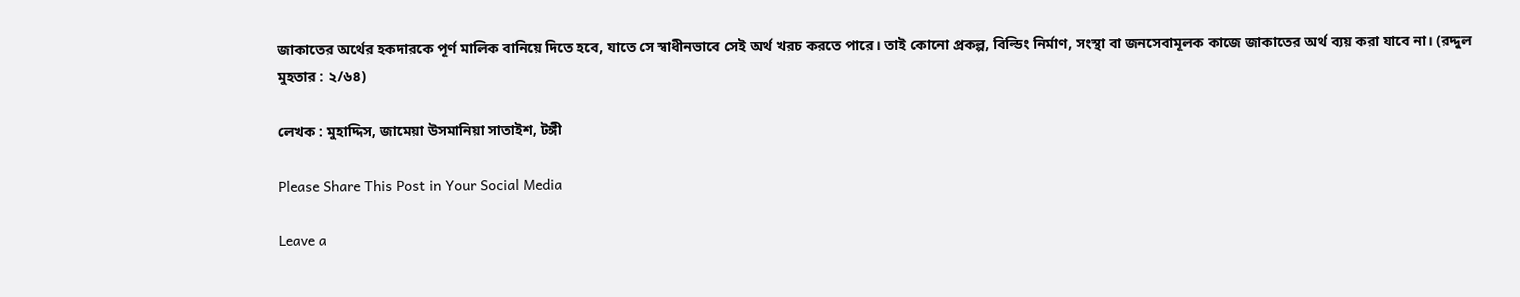জাকাতের অর্থের হকদারকে পূর্ণ মালিক বানিয়ে দিতে হবে, যাতে সে স্বাধীনভাবে সেই অর্থ খরচ করতে পারে। তাই কোনো প্রকল্প, বিল্ডিং নির্মাণ, সংস্থা বা জনসেবামূলক কাজে জাকাতের অর্থ ব্যয় করা যাবে না। (রদ্দুল মুহতার : ২/৬৪)

লেখক : মুহাদ্দিস, জামেয়া উসমানিয়া সাতাইশ, টঙ্গী

Please Share This Post in Your Social Media

Leave a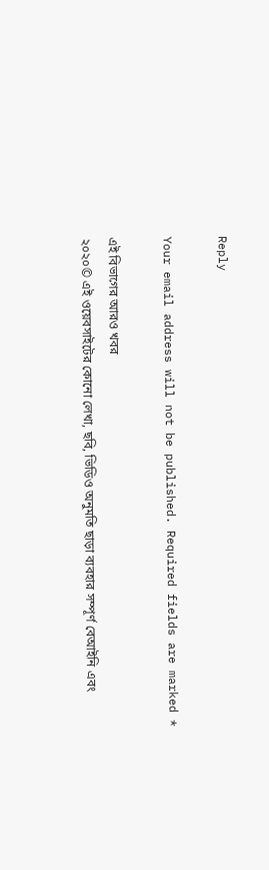Reply

Your email address will not be published. Required fields are marked *

এই বিভাগের আরও খবর
২০২০© এই ওয়েবসাইটের কোনো লেখা, ছবি, ভিডিও অনুমতি ছাড়া ব্যবহার সম্পূর্ণ বেআইনি এবং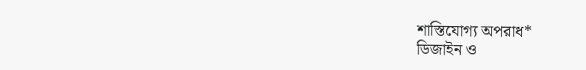শাস্তিযোগ্য অপরাধ*
ডিজাইন ও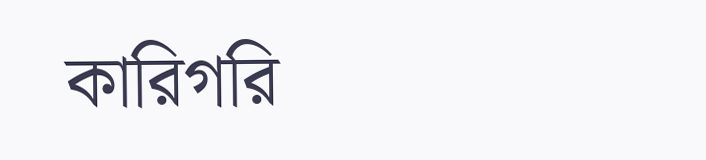কারিগরি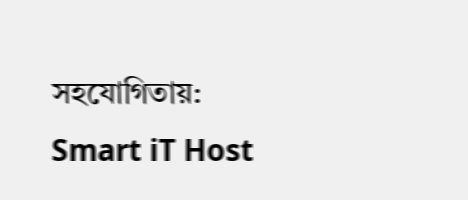সহযোগিতায়: Smart iT Host